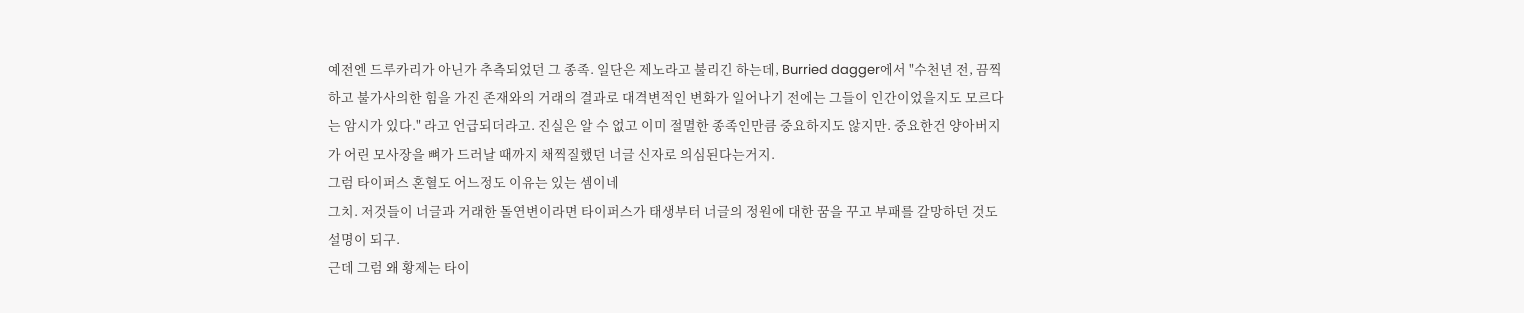예전엔 드루카리가 아닌가 추측되었던 그 종족. 일단은 제노라고 불리긴 하는데, Burried dagger에서 "수천년 전, 끔찍하고 불가사의한 힘을 가진 존재와의 거래의 결과로 대격변적인 변화가 일어나기 전에는 그들이 인간이었을지도 모르다는 암시가 있다." 라고 언급되더라고. 진실은 알 수 없고 이미 절멸한 종족인만큼 중요하지도 않지만. 중요한건 양아버지가 어린 모사장을 뼈가 드러날 때까지 채찍질했던 너글 신자로 의심된다는거지.
그럼 타이퍼스 혼혈도 어느정도 이유는 있는 셈이네
그치. 저것들이 너글과 거래한 돌연변이라면 타이퍼스가 태생부터 너글의 정원에 대한 꿈을 꾸고 부패를 갈망하던 것도 설명이 되구.
근데 그럼 왜 황제는 타이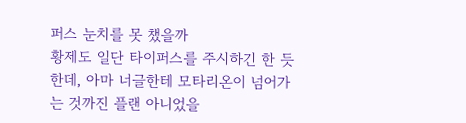퍼스 눈치를 못 챘을까
황제도 일단 타이퍼스를 주시하긴 한 듯 한데, 아마 너글한테 모타리온이 넘어가는 것까진 플랜 아니었을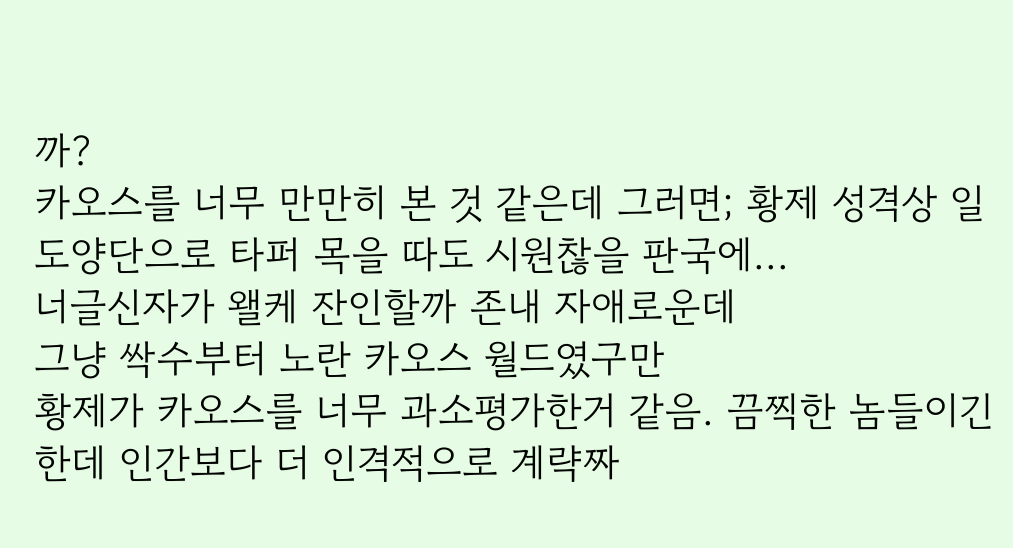까?
카오스를 너무 만만히 본 것 같은데 그러면; 황제 성격상 일도양단으로 타퍼 목을 따도 시원찮을 판국에...
너글신자가 왤케 잔인할까 존내 자애로운데
그냥 싹수부터 노란 카오스 월드였구만
황제가 카오스를 너무 과소평가한거 같음. 끔찍한 놈들이긴한데 인간보다 더 인격적으로 계략짜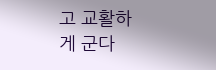고 교활하게 군다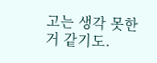고는 생각 못한거 같기도.